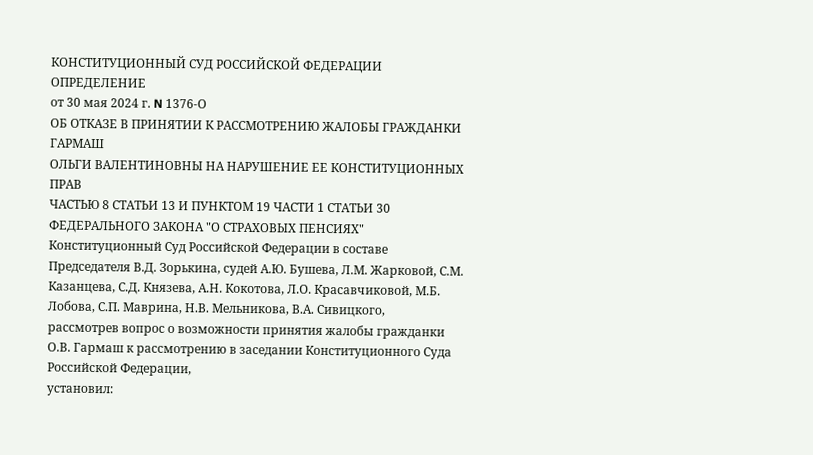КОНСТИТУЦИОННЫЙ СУД РОССИЙСКОЙ ФЕДЕРАЦИИ
ОПРЕДЕЛЕНИЕ
от 30 мая 2024 г. N 1376-О
ОБ ОТКАЗЕ В ПРИНЯТИИ К РАССМОТРЕНИЮ ЖАЛОБЫ ГРАЖДАНКИ ГАРМАШ
ОЛЬГИ ВАЛЕНТИНОВНЫ НА НАРУШЕНИЕ ЕЕ КОНСТИТУЦИОННЫХ ПРАВ
ЧАСТЬЮ 8 СТАТЬИ 13 И ПУНКТОМ 19 ЧАСТИ 1 СТАТЬИ 30
ФЕДЕРАЛЬНОГО ЗАКОНА "О СТРАХОВЫХ ПЕНСИЯХ"
Конституционный Суд Российской Федерации в составе Председателя В.Д. Зорькина, судей А.Ю. Бушева, Л.М. Жарковой, С.М. Казанцева, С.Д. Князева, А.Н. Кокотова, Л.О. Красавчиковой, М.Б. Лобова, С.П. Маврина, Н.В. Мельникова, В.А. Сивицкого,
рассмотрев вопрос о возможности принятия жалобы гражданки О.В. Гармаш к рассмотрению в заседании Конституционного Суда Российской Федерации,
установил: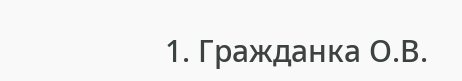1. Гражданка О.В.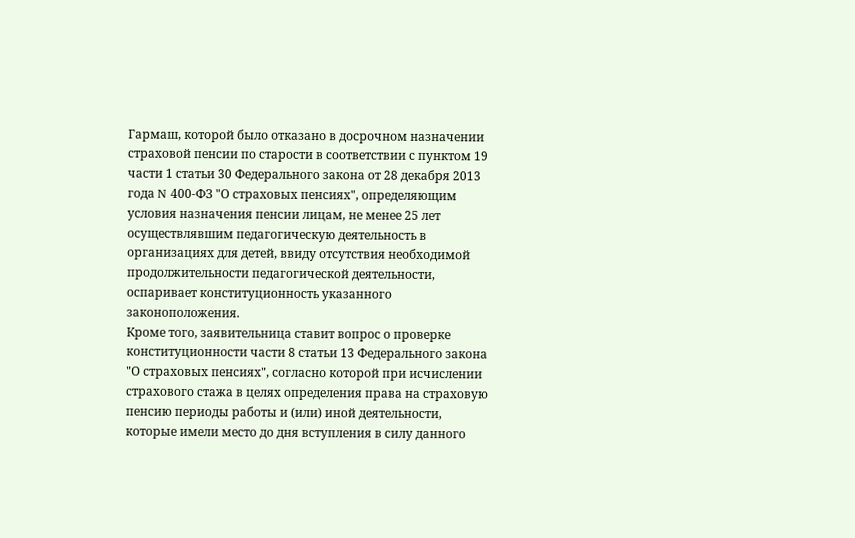Гармаш, которой было отказано в досрочном назначении страховой пенсии по старости в соответствии с пунктом 19 части 1 статьи 30 Федерального закона от 28 декабря 2013 года N 400-ФЗ "О страховых пенсиях", определяющим условия назначения пенсии лицам, не менее 25 лет осуществлявшим педагогическую деятельность в организациях для детей, ввиду отсутствия необходимой продолжительности педагогической деятельности, оспаривает конституционность указанного законоположения.
Кроме того, заявительница ставит вопрос о проверке конституционности части 8 статьи 13 Федерального закона "О страховых пенсиях", согласно которой при исчислении страхового стажа в целях определения права на страховую пенсию периоды работы и (или) иной деятельности, которые имели место до дня вступления в силу данного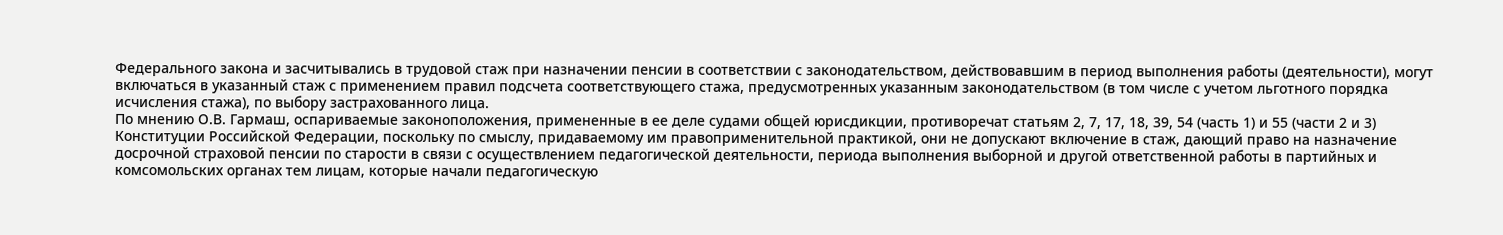Федерального закона и засчитывались в трудовой стаж при назначении пенсии в соответствии с законодательством, действовавшим в период выполнения работы (деятельности), могут включаться в указанный стаж с применением правил подсчета соответствующего стажа, предусмотренных указанным законодательством (в том числе с учетом льготного порядка исчисления стажа), по выбору застрахованного лица.
По мнению О.В. Гармаш, оспариваемые законоположения, примененные в ее деле судами общей юрисдикции, противоречат статьям 2, 7, 17, 18, 39, 54 (часть 1) и 55 (части 2 и 3) Конституции Российской Федерации, поскольку по смыслу, придаваемому им правоприменительной практикой, они не допускают включение в стаж, дающий право на назначение досрочной страховой пенсии по старости в связи с осуществлением педагогической деятельности, периода выполнения выборной и другой ответственной работы в партийных и комсомольских органах тем лицам, которые начали педагогическую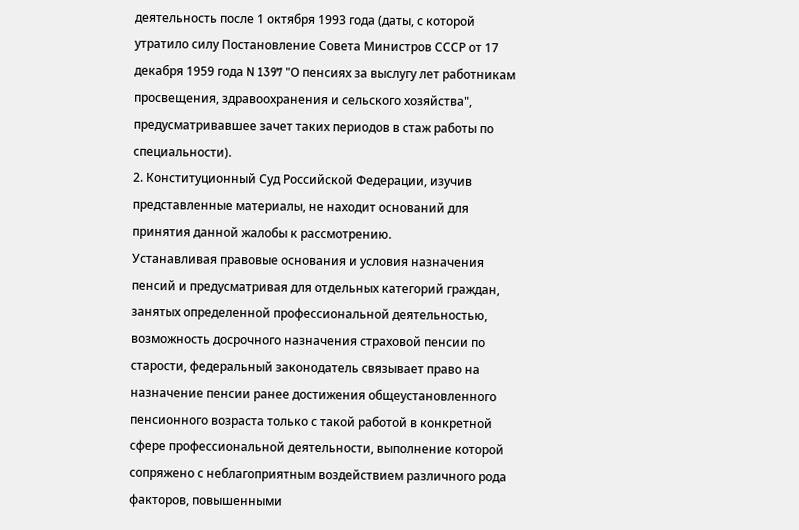деятельность после 1 октября 1993 года (даты, с которой утратило силу Постановление Совета Министров СССР от 17 декабря 1959 года N 1397 "О пенсиях за выслугу лет работникам просвещения, здравоохранения и сельского хозяйства", предусматривавшее зачет таких периодов в стаж работы по специальности).
2. Конституционный Суд Российской Федерации, изучив представленные материалы, не находит оснований для принятия данной жалобы к рассмотрению.
Устанавливая правовые основания и условия назначения пенсий и предусматривая для отдельных категорий граждан, занятых определенной профессиональной деятельностью, возможность досрочного назначения страховой пенсии по старости, федеральный законодатель связывает право на назначение пенсии ранее достижения общеустановленного пенсионного возраста только с такой работой в конкретной сфере профессиональной деятельности, выполнение которой сопряжено с неблагоприятным воздействием различного рода факторов, повышенными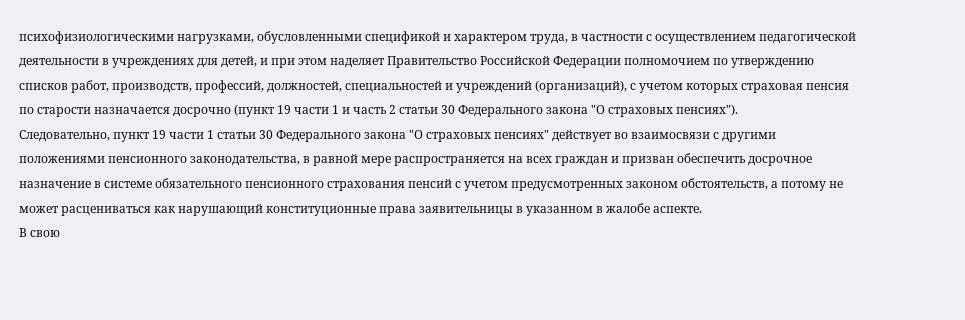психофизиологическими нагрузками, обусловленными спецификой и характером труда, в частности с осуществлением педагогической деятельности в учреждениях для детей, и при этом наделяет Правительство Российской Федерации полномочием по утверждению списков работ, производств, профессий, должностей, специальностей и учреждений (организаций), с учетом которых страховая пенсия по старости назначается досрочно (пункт 19 части 1 и часть 2 статьи 30 Федерального закона "О страховых пенсиях").
Следовательно, пункт 19 части 1 статьи 30 Федерального закона "О страховых пенсиях" действует во взаимосвязи с другими положениями пенсионного законодательства, в равной мере распространяется на всех граждан и призван обеспечить досрочное назначение в системе обязательного пенсионного страхования пенсий с учетом предусмотренных законом обстоятельств, а потому не может расцениваться как нарушающий конституционные права заявительницы в указанном в жалобе аспекте.
В свою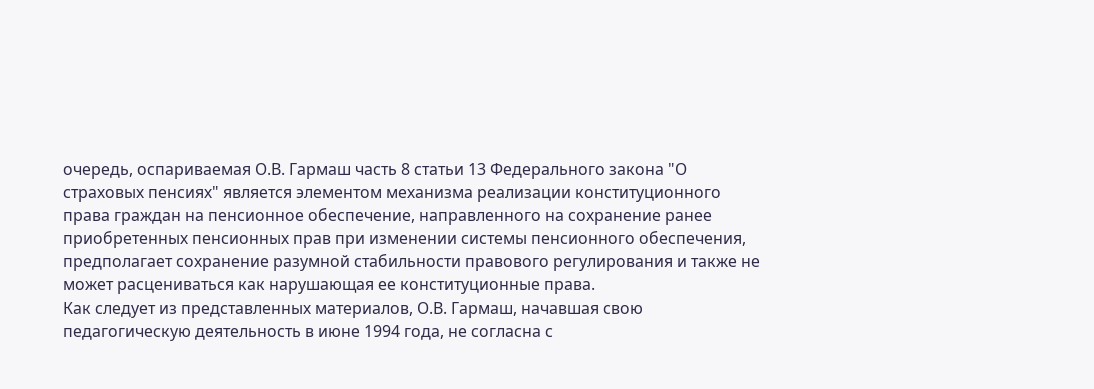очередь, оспариваемая О.В. Гармаш часть 8 статьи 13 Федерального закона "О страховых пенсиях" является элементом механизма реализации конституционного права граждан на пенсионное обеспечение, направленного на сохранение ранее приобретенных пенсионных прав при изменении системы пенсионного обеспечения, предполагает сохранение разумной стабильности правового регулирования и также не может расцениваться как нарушающая ее конституционные права.
Как следует из представленных материалов, О.В. Гармаш, начавшая свою педагогическую деятельность в июне 1994 года, не согласна с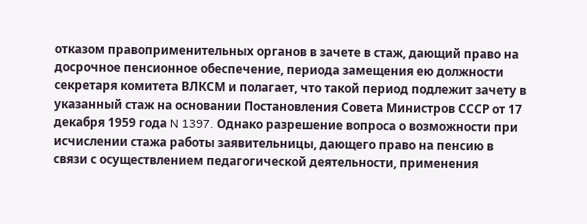отказом правоприменительных органов в зачете в стаж, дающий право на досрочное пенсионное обеспечение, периода замещения ею должности секретаря комитета ВЛКСМ и полагает, что такой период подлежит зачету в указанный стаж на основании Постановления Совета Министров СССР от 17 декабря 1959 года N 1397. Однако разрешение вопроса о возможности при исчислении стажа работы заявительницы, дающего право на пенсию в связи с осуществлением педагогической деятельности, применения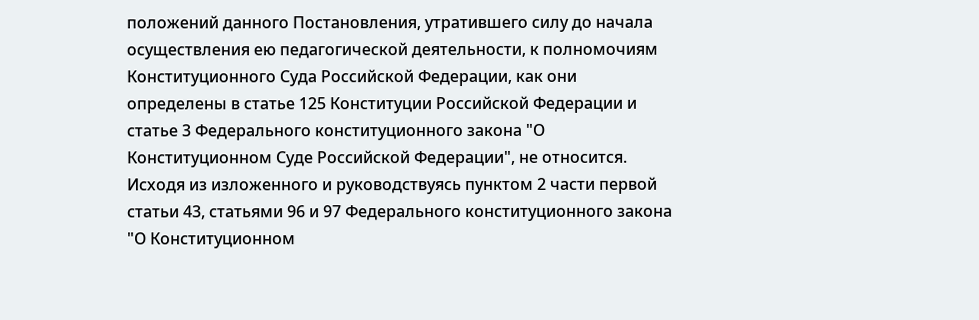положений данного Постановления, утратившего силу до начала осуществления ею педагогической деятельности, к полномочиям Конституционного Суда Российской Федерации, как они определены в статье 125 Конституции Российской Федерации и статье 3 Федерального конституционного закона "О Конституционном Суде Российской Федерации", не относится.
Исходя из изложенного и руководствуясь пунктом 2 части первой статьи 43, статьями 96 и 97 Федерального конституционного закона "О Конституционном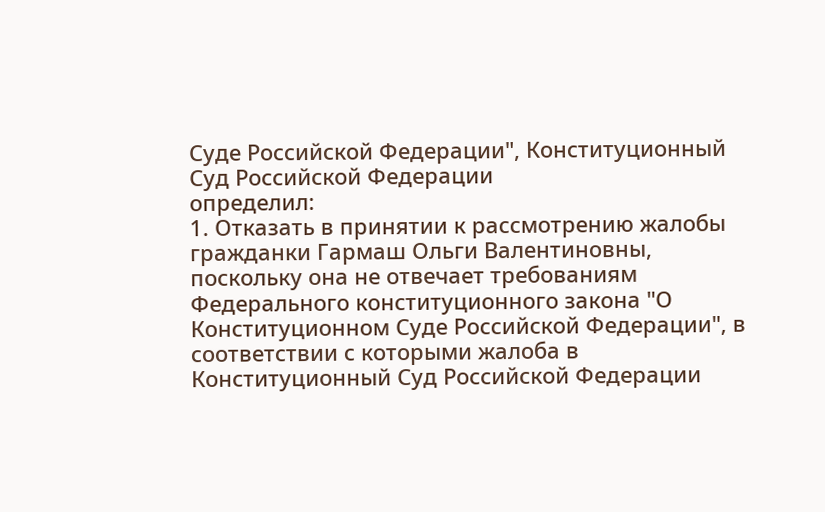Суде Российской Федерации", Конституционный Суд Российской Федерации
определил:
1. Отказать в принятии к рассмотрению жалобы гражданки Гармаш Ольги Валентиновны, поскольку она не отвечает требованиям Федерального конституционного закона "О Конституционном Суде Российской Федерации", в соответствии с которыми жалоба в Конституционный Суд Российской Федерации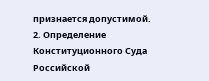признается допустимой.
2. Определение Конституционного Суда Российской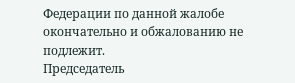Федерации по данной жалобе окончательно и обжалованию не подлежит.
Председатель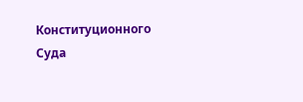Конституционного Суда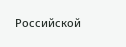Российской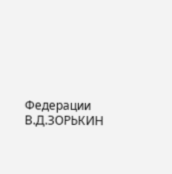Федерации
В.Д.ЗОРЬКИН